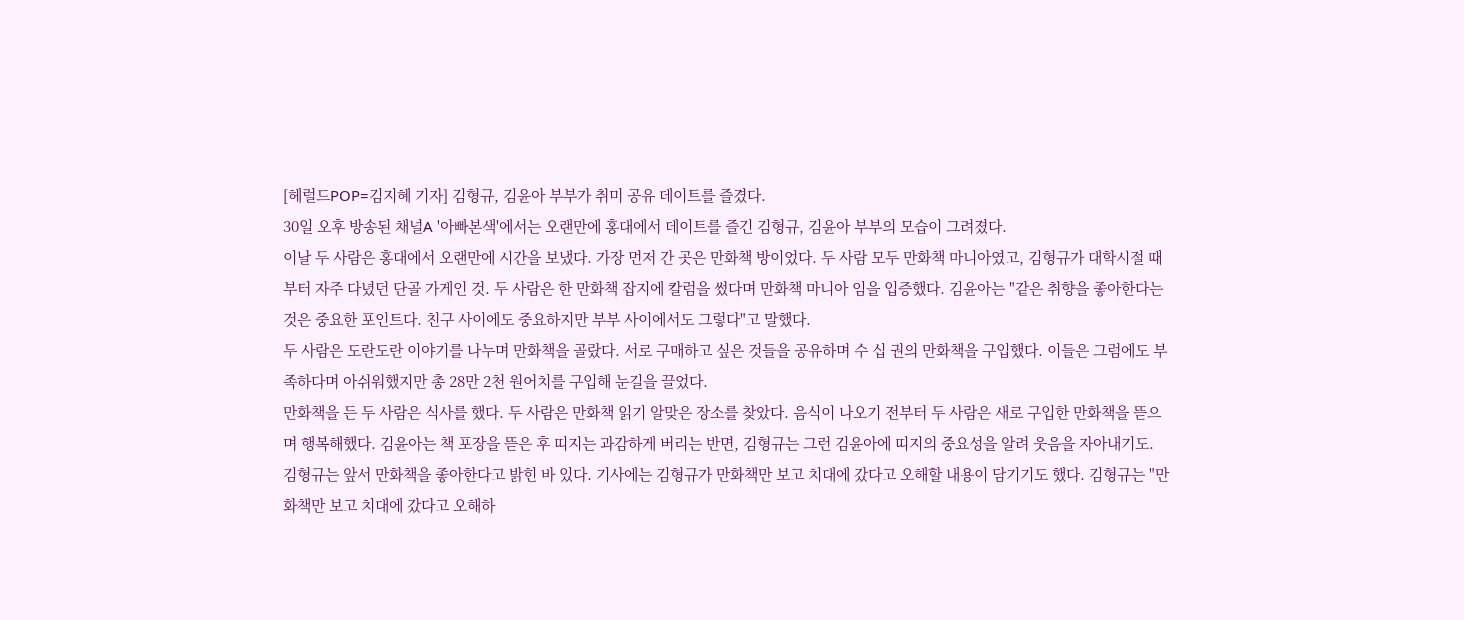[헤럴드POP=김지혜 기자] 김형규, 김윤아 부부가 취미 공유 데이트를 즐겼다.
30일 오후 방송된 채널A '아빠본색'에서는 오랜만에 홍대에서 데이트를 즐긴 김형규, 김윤아 부부의 모습이 그려졌다.
이날 두 사람은 홍대에서 오랜만에 시간을 보냈다. 가장 먼저 간 곳은 만화책 방이었다. 두 사람 모두 만화책 마니아였고, 김형규가 대학시절 때부터 자주 다녔던 단골 가게인 것. 두 사람은 한 만화책 잡지에 칼럼을 썼다며 만화책 마니아 임을 입증했다. 김윤아는 "같은 취향을 좋아한다는 것은 중요한 포인트다. 친구 사이에도 중요하지만 부부 사이에서도 그렇다"고 말했다.
두 사람은 도란도란 이야기를 나누며 만화책을 골랐다. 서로 구매하고 싶은 것들을 공유하며 수 십 권의 만화책을 구입했다. 이들은 그럼에도 부족하다며 아쉬워했지만 총 28만 2천 원어치를 구입해 눈길을 끌었다.
만화책을 든 두 사람은 식사를 했다. 두 사람은 만화책 읽기 알맞은 장소를 찾았다. 음식이 나오기 전부터 두 사람은 새로 구입한 만화책을 뜯으며 행복해했다. 김윤아는 책 포장을 뜯은 후 띠지는 과감하게 버리는 반면, 김형규는 그런 김윤아에 띠지의 중요성을 알려 웃음을 자아내기도.
김형규는 앞서 만화책을 좋아한다고 밝힌 바 있다. 기사에는 김형규가 만화책만 보고 치대에 갔다고 오해할 내용이 담기기도 했다. 김형규는 "만화책만 보고 치대에 갔다고 오해하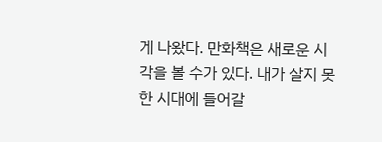게 나왔다. 만화책은 새로운 시각을 볼 수가 있다. 내가 살지 못한 시대에 들어갈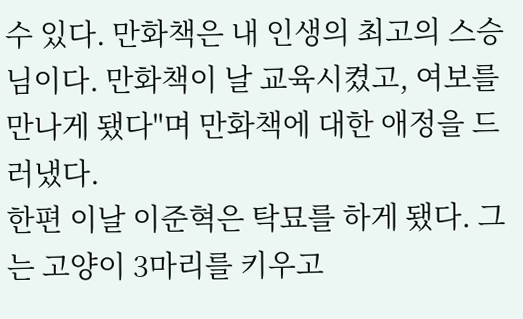수 있다. 만화책은 내 인생의 최고의 스승님이다. 만화책이 날 교육시켰고, 여보를 만나게 됐다"며 만화책에 대한 애정을 드러냈다.
한편 이날 이준혁은 탁묘를 하게 됐다. 그는 고양이 3마리를 키우고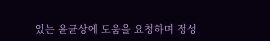있는 윤균상에 도움을 요청하며 정성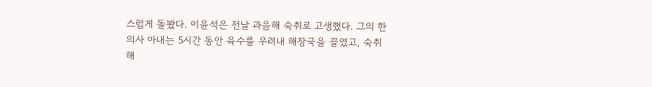스럽게 돌봤다. 이윤석은 전날 과음해 숙취로 고생했다. 그의 한의사 아내는 5시간 동안 육수를 우려내 해장국을 끌였고, 숙취 해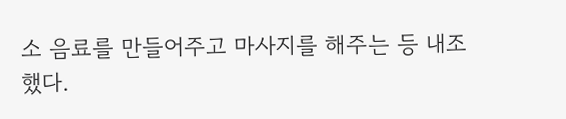소 음료를 만들어주고 마사지를 해주는 등 내조했다.